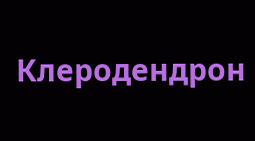Клеродендрон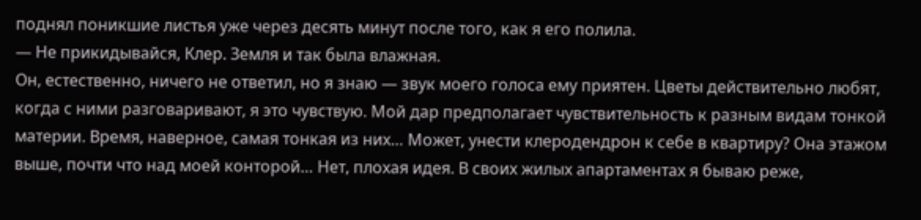поднял поникшие листья уже через десять минут после того, как я его полила.
— Не прикидывайся, Клер. Земля и так была влажная.
Он, естественно, ничего не ответил, но я знаю — звук моего голоса ему приятен. Цветы действительно любят, когда с ними разговаривают, я это чувствую. Мой дар предполагает чувствительность к разным видам тонкой материи. Время, наверное, самая тонкая из них… Может, унести клеродендрон к себе в квартиру? Она этажом выше, почти что над моей конторой… Нет, плохая идея. В своих жилых апартаментах я бываю реже,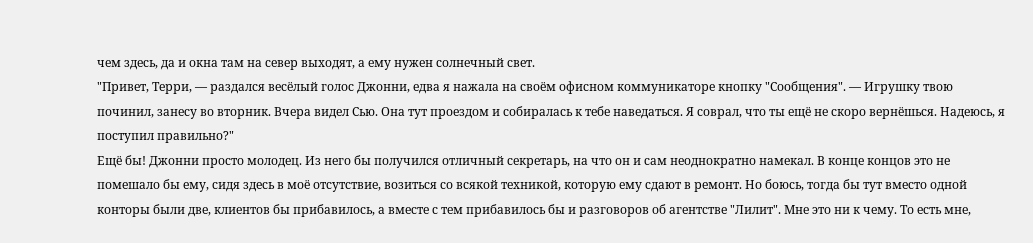чем здесь, да и окна там на север выходят, а ему нужен солнечный свет.
"Привет, Терри, — раздался весёлый голос Джонни, едва я нажала на своём офисном коммуникаторе кнопку "Сообщения". — Игрушку твою починил, занесу во вторник. Вчера видел Сью. Она тут проездом и собиралась к тебе наведаться. Я соврал, что ты ещё не скоро вернёшься. Надеюсь, я поступил правильно?"
Ещё бы! Джонни просто молодец. Из него бы получился отличный секретарь, на что он и сам неоднократно намекал. В конце концов это не помешало бы ему, сидя здесь в моё отсутствие, возиться со всякой техникой, которую ему сдают в ремонт. Но боюсь, тогда бы тут вместо одной конторы были две, клиентов бы прибавилось, а вместе с тем прибавилось бы и разговоров об агентстве "Лилит". Мне это ни к чему. То есть мне,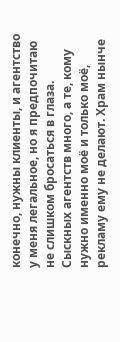конечно, нужны клиенты, и агентство у меня легальное, но я предпочитаю не слишком бросаться в глаза. Сыскных агентств много, а те, кому нужно именно моё и только моё, рекламу ему не делают. Храм нынче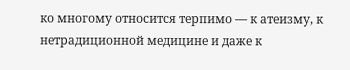ко многому относится терпимо — к атеизму, к нетрадиционной медицине и даже к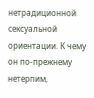нетрадиционной сексуальной ориентации. К чему он по-прежнему нетерпим,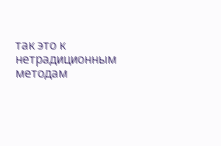так это к нетрадиционным методам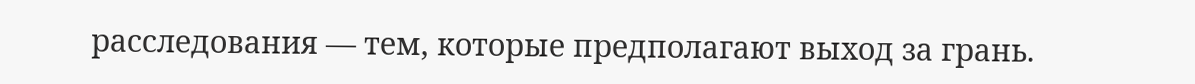расследования — тем, которые предполагают выход за грань.